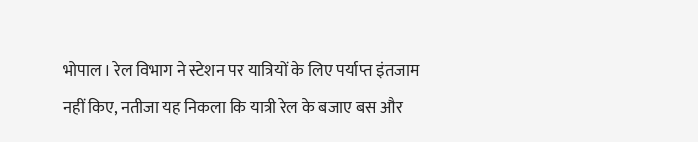भोपाल। रेल विभाग ने स्टेशन पर यात्रियों के लिए पर्याप्त इंतजाम नहीं किए, नतीजा यह निकला कि यात्री रेल के बजाए बस और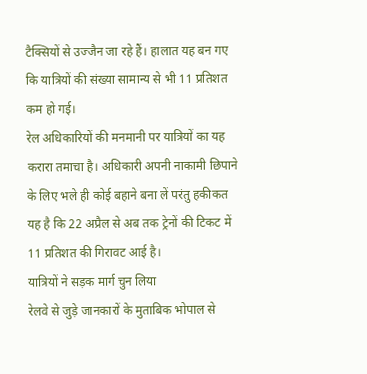टैक्सियों से उज्जैन जा रहे हैं। हालात यह बन गए कि यात्रियों की संख्या सामान्य से भी 11 प्रतिशत कम हो गई।
रेल अधिकारियों की मनमानी पर यात्रियों का यह करारा तमाचा है। अधिकारी अपनी नाकामी छिपाने के लिए भले ही कोई बहाने बना लें परंतु हकीकत यह है कि 22 अप्रैल से अब तक ट्रेनों की टिकट में 11 प्रतिशत की गिरावट आई है।
यात्रियों ने सड़क मार्ग चुन लिया
रेलवे से जुड़े जानकारों के मुताबिक भोपाल से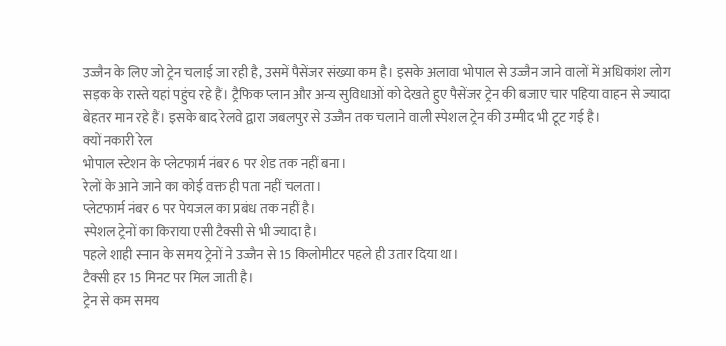उज्जैन के लिए जो ट्रेन चलाई जा रही है, उसमें पैसेंजर संख्या कम है। इसके अलावा भोपाल से उज्जैन जाने वालों में अधिकांश लोग सड़क के रास्ते यहां पहुंच रहे हैं। ट्रैफिक प्लान और अन्य सुविधाओं को देखते हुए पैसेंजर ट्रेन की बजाए चार पहिया वाहन से ज्यादा बेहतर मान रहे हैं। इसके बाद रेलवे द्वारा जबलपुर से उज्जैन तक चलाने वाली स्पेशल ट्रेन की उम्मीद भी टूट गई है।
क्यों नकारी रेल
भोपाल स्टेशन के प्लेटफार्म नंबर 6 पर शेड तक नहीं बना।
रेलों के आने जाने का कोई वक्त ही पता नहीं चलता।
प्लेटफार्म नंबर 6 पर पेयजल का प्रबंध तक नहीं है।
स्पेशल ट्रेनों का किराया एसी टैक्सी से भी ज्यादा है।
पहले शाही स्नान के समय ट्रेनों ने उज्जैन से 15 किलोमीटर पहले ही उतार दिया था।
टैक्सी हर 15 मिनट पर मिल जाती है।
ट्रेन से कम समय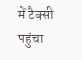में टैक्सी पहुंचा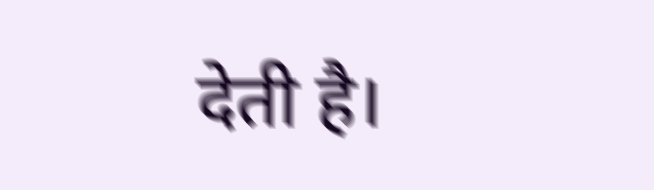देती है।